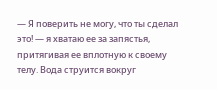— Я поверить не могу, что ты сделал это! — я хватаю ее за запястья, притягивая ее вплотную к своему телу. Вода струится вокруг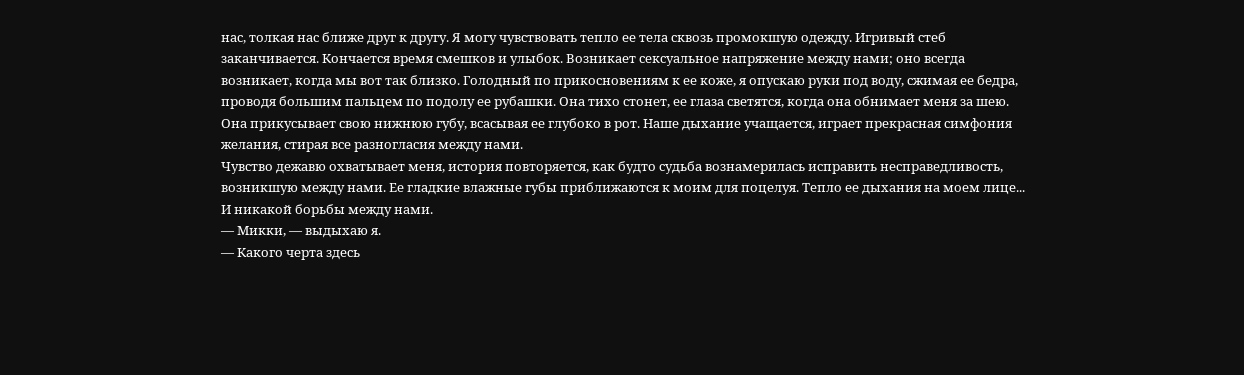нас, толкая нас ближе друг к другу. Я могу чувствовать тепло ее тела сквозь промокшую одежду. Игривый стеб заканчивается. Кончается время смешков и улыбок. Возникает сексуальное напряжение между нами; оно всегда возникает, когда мы вот так близко. Голодный по прикосновениям к ее коже, я опускаю руки под воду, сжимая ее бедра, проводя большим пальцем по подолу ее рубашки. Она тихо стонет, ее глаза светятся, когда она обнимает меня за шею. Она прикусывает свою нижнюю губу, всасывая ее глубоко в рот. Наше дыхание учащается, играет прекрасная симфония желания, стирая все разногласия между нами.
Чувство дежавю охватывает меня, история повторяется, как будто судьба вознамерилась исправить несправедливость, возникшую между нами. Ее гладкие влажные губы приближаются к моим для поцелуя. Тепло ее дыхания на моем лице... И никакой борьбы между нами.
— Микки, — выдыхаю я.
— Какого черта здесь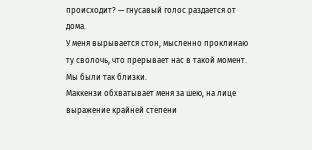происходит? — гнусавый голос раздается от дома.
У меня вырывается стон, мысленно проклинаю ту сволочь, что прерывает нас в такой момент. Мы были так близки.
Маккензи обхватывает меня за шею, на лице выражение крайней степени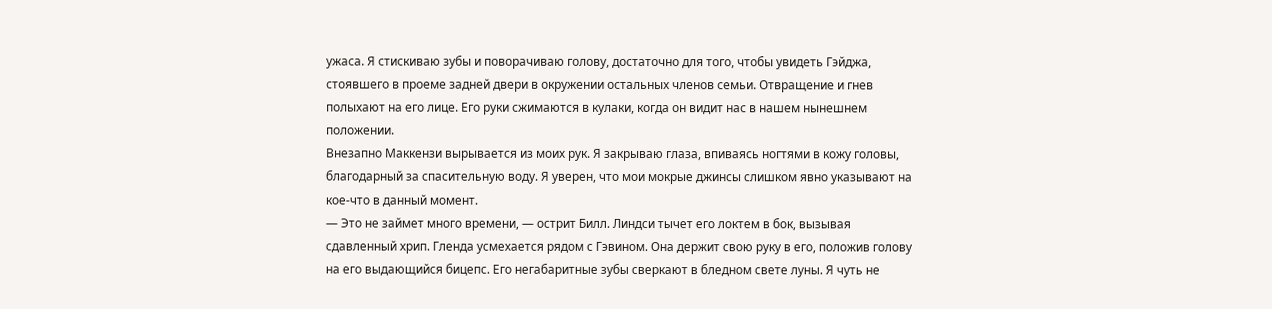ужаса. Я стискиваю зубы и поворачиваю голову, достаточно для того, чтобы увидеть Гэйджа, стоявшего в проеме задней двери в окружении остальных членов семьи. Отвращение и гнев полыхают на его лице. Его руки сжимаются в кулаки, когда он видит нас в нашем нынешнем положении.
Внезапно Маккензи вырывается из моих рук. Я закрываю глаза, впиваясь ногтями в кожу головы, благодарный за спасительную воду. Я уверен, что мои мокрые джинсы слишком явно указывают на кое-что в данный момент.
— Это не займет много времени, — острит Билл. Линдси тычет его локтем в бок, вызывая сдавленный хрип. Гленда усмехается рядом с Гэвином. Она держит свою руку в его, положив голову на его выдающийся бицепс. Его негабаритные зубы сверкают в бледном свете луны. Я чуть не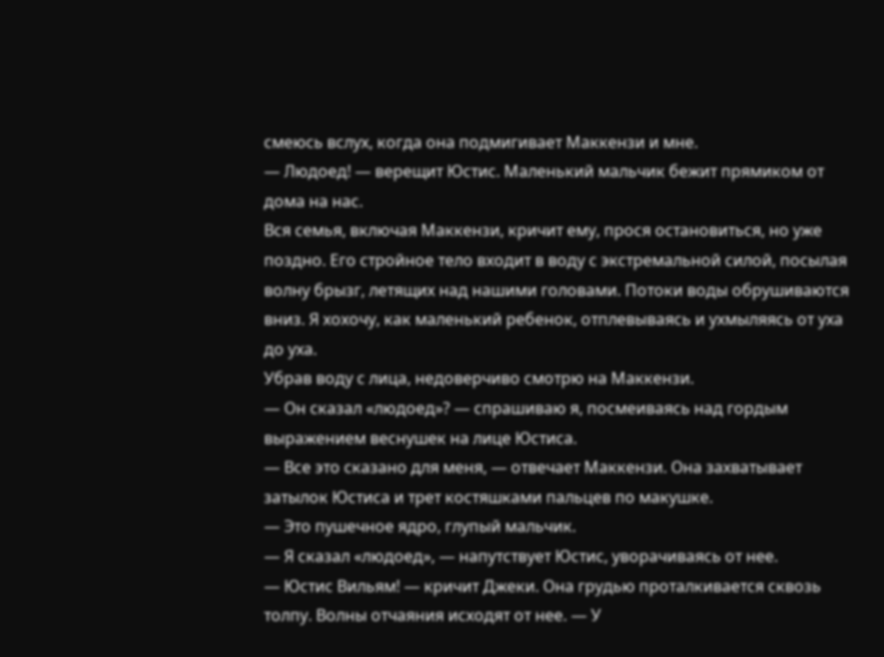смеюсь вслух, когда она подмигивает Маккензи и мне.
— Людоед! — верещит Юстис. Маленький мальчик бежит прямиком от дома на нас.
Вся семья, включая Маккензи, кричит ему, прося остановиться, но уже поздно. Его стройное тело входит в воду с экстремальной силой, посылая волну брызг, летящих над нашими головами. Потоки воды обрушиваются вниз. Я хохочу, как маленький ребенок, отплевываясь и ухмыляясь от уха до уха.
Убрав воду с лица, недоверчиво смотрю на Маккензи.
— Он сказал «людоед»? — спрашиваю я, посмеиваясь над гордым выражением веснушек на лице Юстиса.
— Все это сказано для меня, — отвечает Маккензи. Она захватывает затылок Юстиса и трет костяшками пальцев по макушке.
— Это пушечное ядро, глупый мальчик.
— Я сказал «людоед», — напутствует Юстис, уворачиваясь от нее.
— Юстис Вильям! — кричит Джеки. Она грудью проталкивается сквозь толпу. Волны отчаяния исходят от нее. — У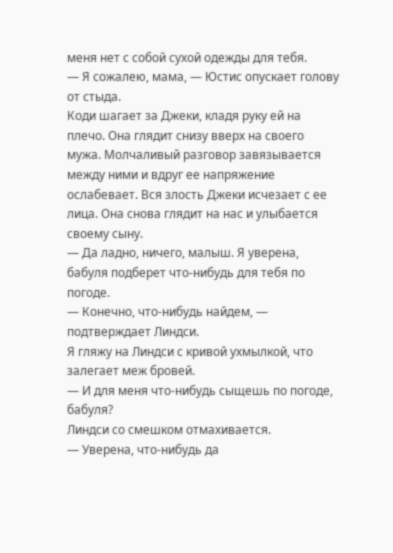меня нет с собой сухой одежды для тебя.
— Я сожалею, мама, — Юстис опускает голову от стыда.
Коди шагает за Джеки, кладя руку ей на плечо. Она глядит снизу вверх на своего мужа. Молчаливый разговор завязывается между ними и вдруг ее напряжение ослабевает. Вся злость Джеки исчезает с ее лица. Она снова глядит на нас и улыбается своему сыну.
— Да ладно, ничего, малыш. Я уверена, бабуля подберет что-нибудь для тебя по погоде.
— Конечно, что-нибудь найдем, — подтверждает Линдси.
Я гляжу на Линдси с кривой ухмылкой, что залегает меж бровей.
— И для меня что-нибудь сыщешь по погоде, бабуля?
Линдси со смешком отмахивается.
— Уверена, что-нибудь да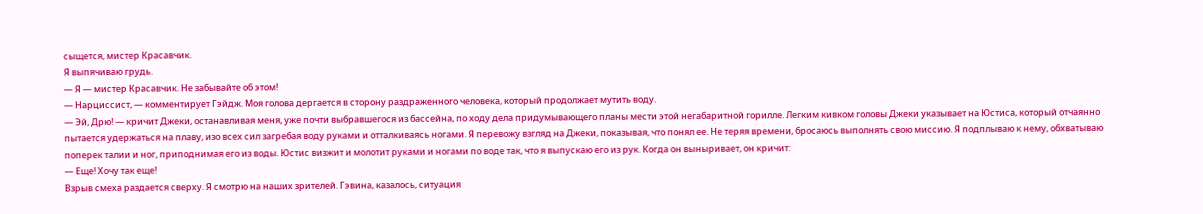сыщется, мистер Красавчик.
Я выпячиваю грудь.
— Я — мистер Красавчик. Не забывайте об этом!
— Нарциссист, — комментирует Гэйдж. Моя голова дергается в сторону раздраженного человека, который продолжает мутить воду.
— Эй, Дрю! — кричит Джеки, останавливая меня, уже почти выбравшегося из бассейна, по ходу дела придумывающего планы мести этой негабаритной горилле. Легким кивком головы Джеки указывает на Юстиса, который отчаянно пытается удержаться на плаву, изо всех сил загребая воду руками и отталкиваясь ногами. Я перевожу взгляд на Джеки, показывая, что понял ее. Не теряя времени, бросаюсь выполнять свою миссию. Я подплываю к нему, обхватываю поперек талии и ног, приподнимая его из воды. Юстис визжит и молотит руками и ногами по воде так, что я выпускаю его из рук. Когда он выныривает, он кричит:
— Еще! Хочу так еще!
Взрыв смеха раздается сверху. Я смотрю на наших зрителей. Гэвина, казалось, ситуация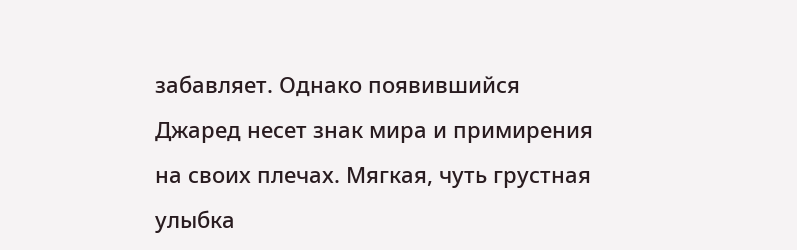забавляет. Однако появившийся Джаред несет знак мира и примирения на своих плечах. Мягкая, чуть грустная улыбка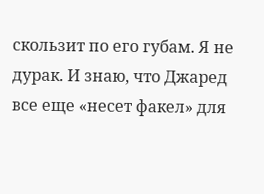скользит по его губам. Я не дурак. И знаю, что Джаред все еще «несет факел» для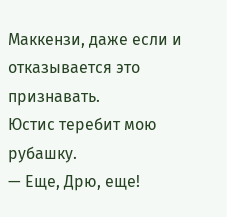Маккензи, даже если и отказывается это признавать.
Юстис теребит мою рубашку.
— Еще, Дрю, еще!